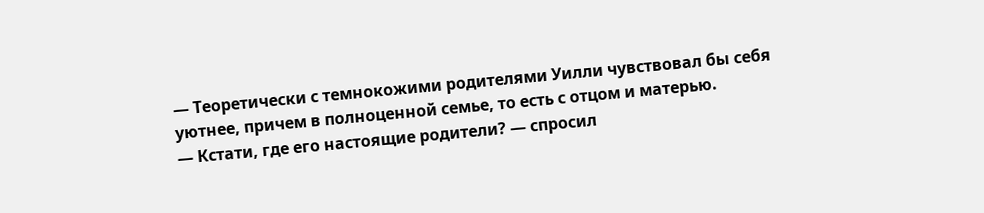— Теоретически с темнокожими родителями Уилли чувствовал бы себя уютнее, причем в полноценной семье, то есть с отцом и матерью.
— Кстати, где его настоящие родители? — спросил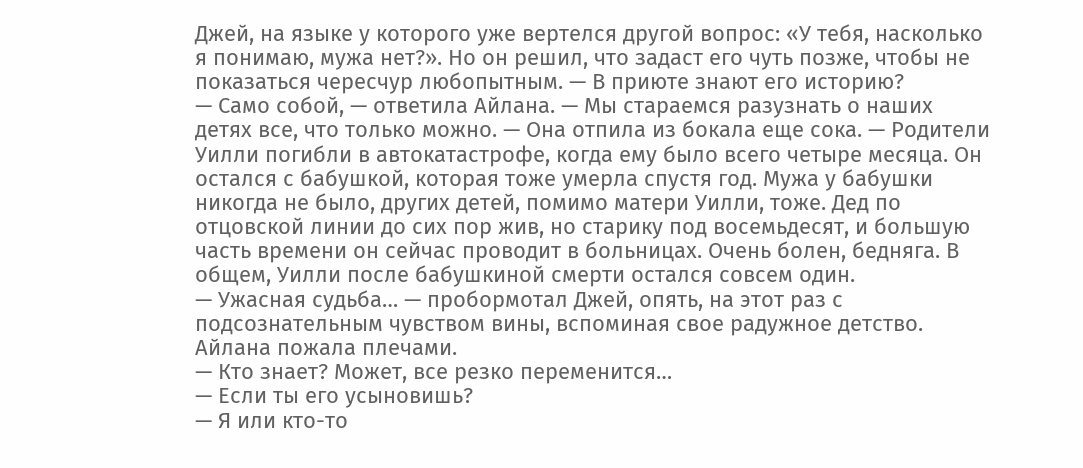Джей, на языке у которого уже вертелся другой вопрос: «У тебя, насколько я понимаю, мужа нет?». Но он решил, что задаст его чуть позже, чтобы не показаться чересчур любопытным. — В приюте знают его историю?
— Само собой, — ответила Айлана. — Мы стараемся разузнать о наших детях все, что только можно. — Она отпила из бокала еще сока. — Родители Уилли погибли в автокатастрофе, когда ему было всего четыре месяца. Он остался с бабушкой, которая тоже умерла спустя год. Мужа у бабушки никогда не было, других детей, помимо матери Уилли, тоже. Дед по отцовской линии до сих пор жив, но старику под восемьдесят, и большую часть времени он сейчас проводит в больницах. Очень болен, бедняга. В общем, Уилли после бабушкиной смерти остался совсем один.
— Ужасная судьба… — пробормотал Джей, опять, на этот раз с подсознательным чувством вины, вспоминая свое радужное детство.
Айлана пожала плечами.
— Кто знает? Может, все резко переменится…
— Если ты его усыновишь?
— Я или кто-то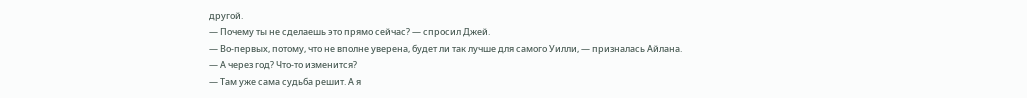другой.
— Почему ты не сделаешь это прямо сейчас? — спросил Джей.
— Во-первых, потому, что не вполне уверена, будет ли так лучше для самого Уилли, — призналась Айлана.
— А через год? Что-то изменится?
— Там уже сама судьба решит. А я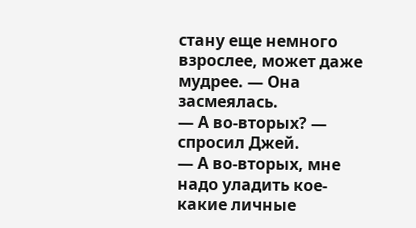стану еще немного взрослее, может даже мудрее. — Она засмеялась.
— А во-вторых? — спросил Джей.
— А во-вторых, мне надо уладить кое-какие личные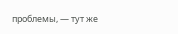проблемы, — тут же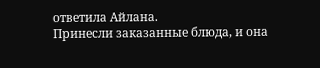ответила Айлана.
Принесли заказанные блюда, и она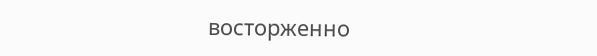восторженно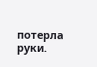потерла руки.